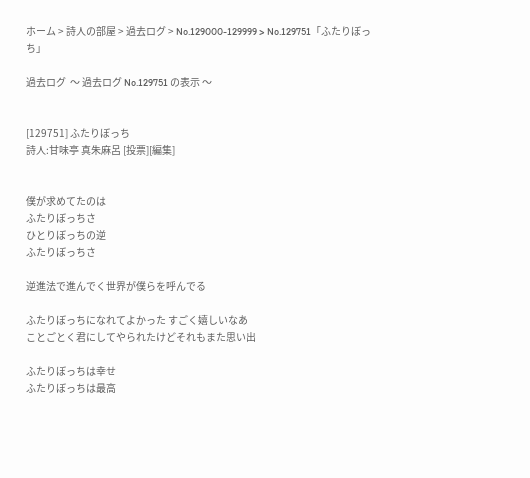ホーム > 詩人の部屋 > 過去ログ > No.129000-129999 > No.129751「ふたりぼっち」

過去ログ  〜 過去ログ No.129751 の表示 〜


[129751] ふたりぼっち
詩人:甘味亭 真朱麻呂 [投票][編集]


僕が求めてたのは
ふたりぼっちさ
ひとりぼっちの逆
ふたりぼっちさ

逆進法で進んでく世界が僕らを呼んでる

ふたりぼっちになれてよかった すごく嬉しいなあ
ことごとく君にしてやられたけどそれもまた思い出

ふたりぼっちは幸せ
ふたりぼっちは最高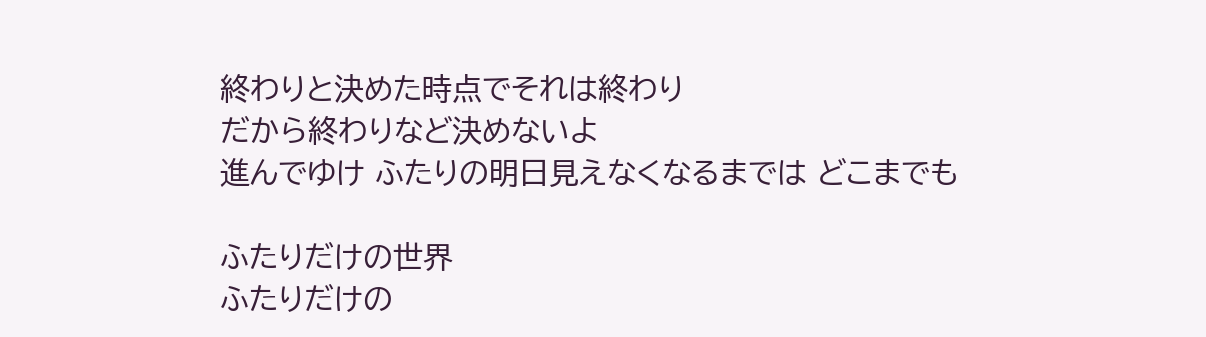終わりと決めた時点でそれは終わり
だから終わりなど決めないよ
進んでゆけ ふたりの明日見えなくなるまでは どこまでも

ふたりだけの世界
ふたりだけの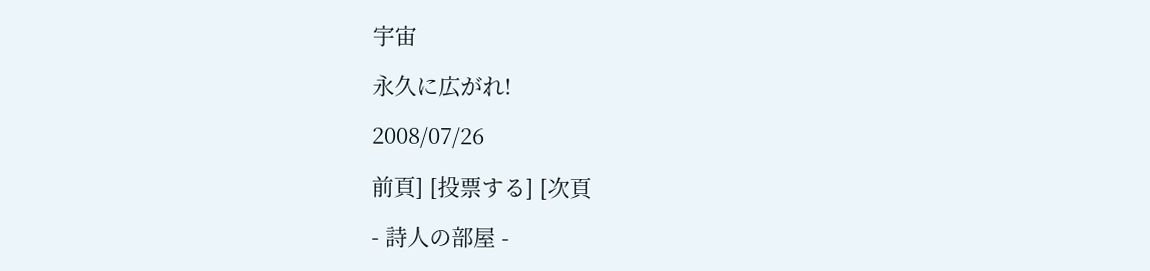宇宙

永久に広がれ!

2008/07/26

前頁] [投票する] [次頁

- 詩人の部屋 -